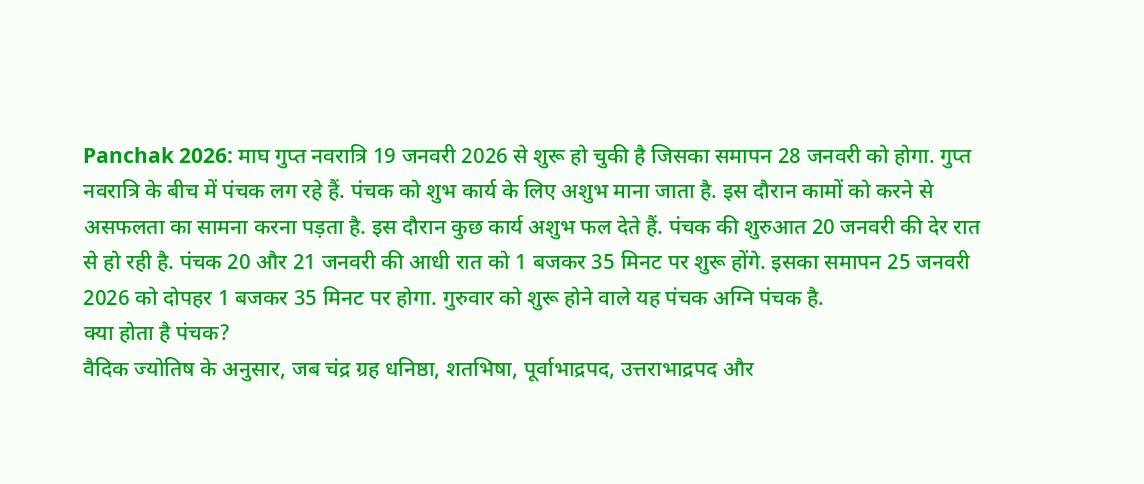Panchak 2026: माघ गुप्त नवरात्रि 19 जनवरी 2026 से शुरू हो चुकी है जिसका समापन 28 जनवरी को होगा. गुप्त नवरात्रि के बीच में पंचक लग रहे हैं. पंचक को शुभ कार्य के लिए अशुभ माना जाता है. इस दौरान कामों को करने से असफलता का सामना करना पड़ता है. इस दौरान कुछ कार्य अशुभ फल देते हैं. पंचक की शुरुआत 20 जनवरी की देर रात से हो रही है. पंचक 20 और 21 जनवरी की आधी रात को 1 बजकर 35 मिनट पर शुरू होंगे. इसका समापन 25 जनवरी 2026 को दोपहर 1 बजकर 35 मिनट पर होगा. गुरुवार को शुरू होने वाले यह पंचक अग्नि पंचक है.
क्या होता है पंचक?
वैदिक ज्योतिष के अनुसार, जब चंद्र ग्रह धनिष्ठा, शतभिषा, पूर्वाभाद्रपद, उत्तराभाद्रपद और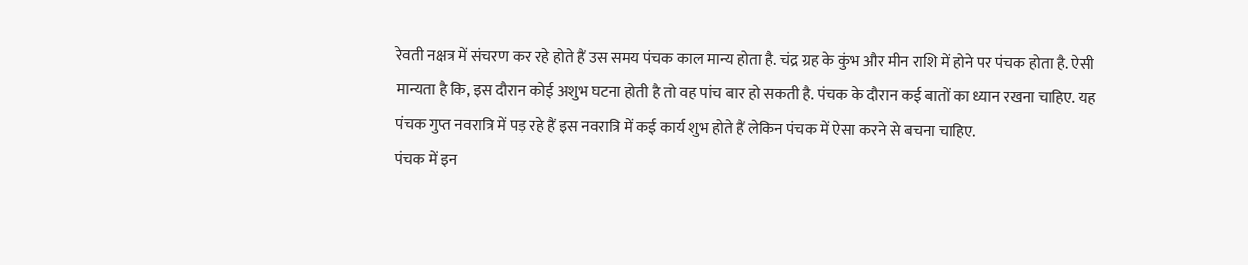रेवती नक्षत्र में संचरण कर रहे होते हैं उस समय पंचक काल मान्य होता है. चंद्र ग्रह के कुंभ और मीन राशि में होने पर पंचक होता है. ऐसी मान्यता है कि, इस दौरान कोई अशुभ घटना होती है तो वह पांच बार हो सकती है. पंचक के दौरान कई बातों का ध्यान रखना चाहिए. यह पंचक गुप्त नवरात्रि में पड़ रहे हैं इस नवरात्रि में कई कार्य शुभ होते हैं लेकिन पंचक में ऐसा करने से बचना चाहिए.
पंचक में इन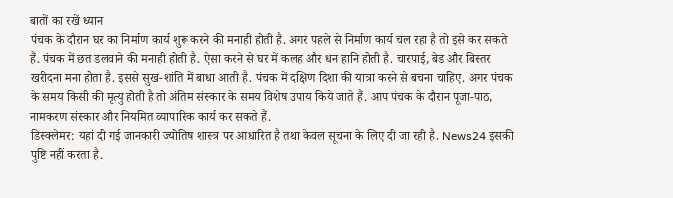बातों का रखें ध्यान
पंचक के दौरान घर का निर्माण कार्य शुरू करने की मनाही होती है. अगर पहले से निर्माण कार्य चल रहा है तो इसे कर सकते हैं. पंचक में छत डलवाने की मनाही होती है. ऐसा करने से घर में कलह और धन हानि होती है. चारपाई, बेड और बिस्तर खरीदना मना होता है. इससे सुख-शांति में बाधा आती है. पंचक में दक्षिण दिशा की यात्रा करने से बचना चाहिए. अगर पंचक के समय किसी की मृत्यु होती है तो अंतिम संस्कार के समय विशेष उपाय किये जाते हैं. आप पंचक के दौरान पूजा-पाठ, नामकरण संस्कार और नियमित व्यापारिक कार्य कर सकते हैं.
डिस्क्लेमर: यहां दी गई जानकारी ज्योतिष शास्त्र पर आधारित है तथा केवल सूचना के लिए दी जा रही है. News24 इसकी पुष्टि नहीं करता है.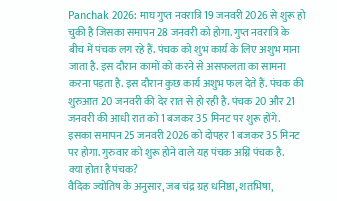Panchak 2026: माघ गुप्त नवरात्रि 19 जनवरी 2026 से शुरू हो चुकी है जिसका समापन 28 जनवरी को होगा. गुप्त नवरात्रि के बीच में पंचक लग रहे हैं. पंचक को शुभ कार्य के लिए अशुभ माना जाता है. इस दौरान कामों को करने से असफलता का सामना करना पड़ता है. इस दौरान कुछ कार्य अशुभ फल देते हैं. पंचक की शुरुआत 20 जनवरी की देर रात से हो रही है. पंचक 20 और 21 जनवरी की आधी रात को 1 बजकर 35 मिनट पर शुरू होंगे. इसका समापन 25 जनवरी 2026 को दोपहर 1 बजकर 35 मिनट पर होगा. गुरुवार को शुरू होने वाले यह पंचक अग्नि पंचक है.
क्या होता है पंचक?
वैदिक ज्योतिष के अनुसार, जब चंद्र ग्रह धनिष्ठा, शतभिषा,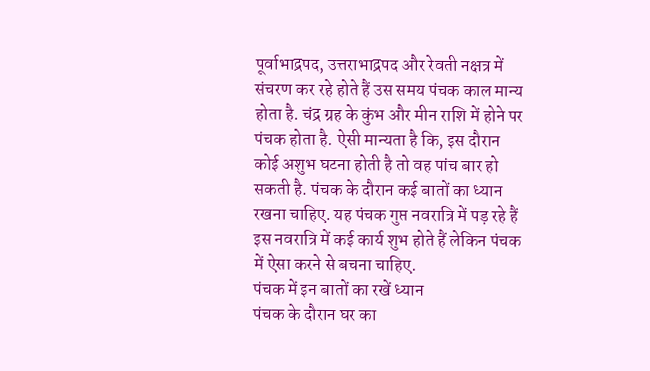पूर्वाभाद्रपद, उत्तराभाद्रपद और रेवती नक्षत्र में संचरण कर रहे होते हैं उस समय पंचक काल मान्य होता है. चंद्र ग्रह के कुंभ और मीन राशि में होने पर पंचक होता है. ऐसी मान्यता है कि, इस दौरान कोई अशुभ घटना होती है तो वह पांच बार हो सकती है. पंचक के दौरान कई बातों का ध्यान रखना चाहिए. यह पंचक गुप्त नवरात्रि में पड़ रहे हैं इस नवरात्रि में कई कार्य शुभ होते हैं लेकिन पंचक में ऐसा करने से बचना चाहिए.
पंचक में इन बातों का रखें ध्यान
पंचक के दौरान घर का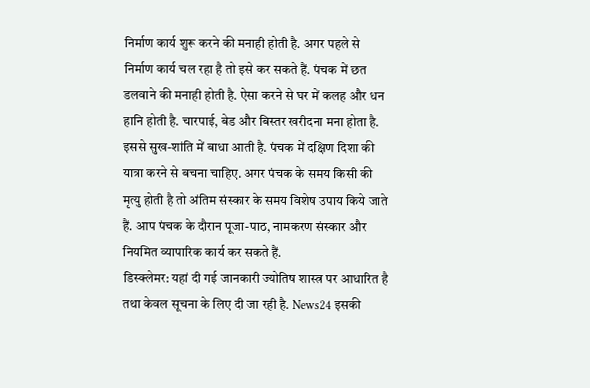निर्माण कार्य शुरू करने की मनाही होती है. अगर पहले से निर्माण कार्य चल रहा है तो इसे कर सकते हैं. पंचक में छत डलवाने की मनाही होती है. ऐसा करने से घर में कलह और धन हानि होती है. चारपाई, बेड और बिस्तर खरीदना मना होता है. इससे सुख-शांति में बाधा आती है. पंचक में दक्षिण दिशा की यात्रा करने से बचना चाहिए. अगर पंचक के समय किसी की मृत्यु होती है तो अंतिम संस्कार के समय विशेष उपाय किये जाते हैं. आप पंचक के दौरान पूजा-पाठ, नामकरण संस्कार और नियमित व्यापारिक कार्य कर सकते हैं.
डिस्क्लेमर: यहां दी गई जानकारी ज्योतिष शास्त्र पर आधारित है तथा केवल सूचना के लिए दी जा रही है. News24 इसकी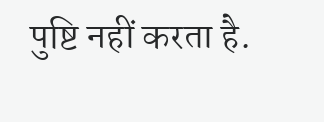पुष्टि नहीं करता है.